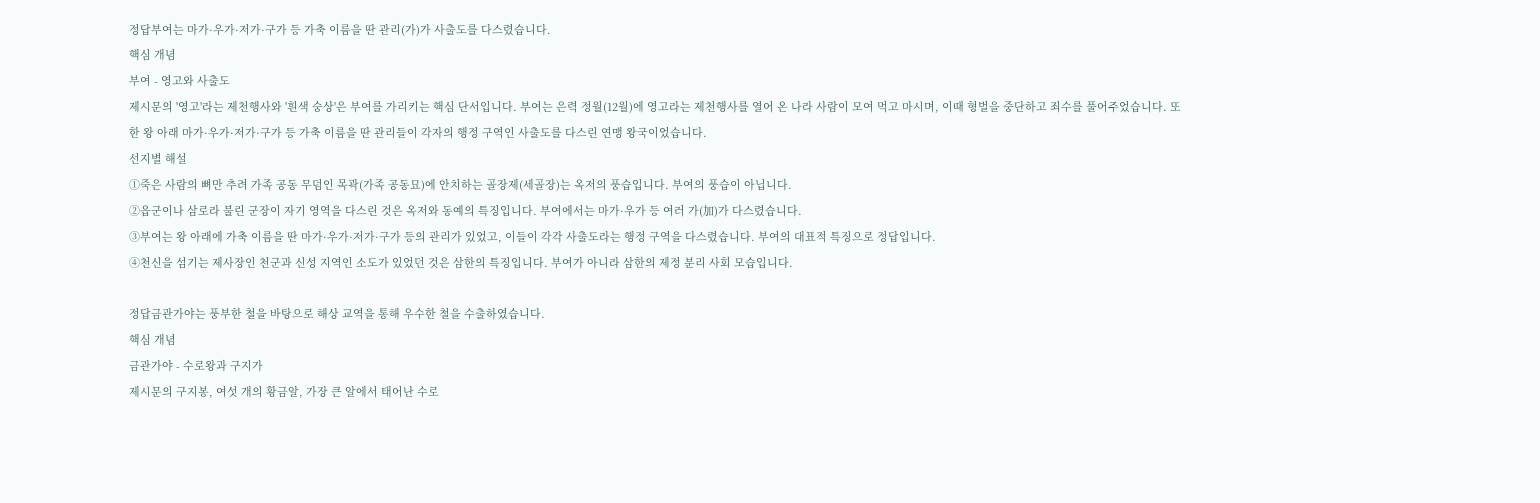정답부여는 마가·우가·저가·구가 등 가축 이름을 딴 관리(가)가 사출도를 다스렸습니다.
핵심 개념
부여 - 영고와 사출도
제시문의 '영고'라는 제천행사와 '흰색 숭상'은 부여를 가리키는 핵심 단서입니다. 부여는 은력 정월(12월)에 영고라는 제천행사를 열어 온 나라 사람이 모여 먹고 마시며, 이때 형벌을 중단하고 죄수를 풀어주었습니다. 또한 왕 아래 마가·우가·저가·구가 등 가축 이름을 딴 관리들이 각자의 행정 구역인 사출도를 다스린 연맹 왕국이었습니다.
선지별 해설
①죽은 사람의 뼈만 추려 가족 공동 무덤인 목곽(가족 공동묘)에 안치하는 골장제(세골장)는 옥저의 풍습입니다. 부여의 풍습이 아닙니다.
②읍군이나 삼로라 불린 군장이 자기 영역을 다스린 것은 옥저와 동예의 특징입니다. 부여에서는 마가·우가 등 여러 가(加)가 다스렸습니다.
③부여는 왕 아래에 가축 이름을 딴 마가·우가·저가·구가 등의 관리가 있었고, 이들이 각각 사출도라는 행정 구역을 다스렸습니다. 부여의 대표적 특징으로 정답입니다.
④천신을 섬기는 제사장인 천군과 신성 지역인 소도가 있었던 것은 삼한의 특징입니다. 부여가 아니라 삼한의 제정 분리 사회 모습입니다.

정답금관가야는 풍부한 철을 바탕으로 해상 교역을 통해 우수한 철을 수출하였습니다.
핵심 개념
금관가야 - 수로왕과 구지가
제시문의 구지봉, 여섯 개의 황금알, 가장 큰 알에서 태어난 수로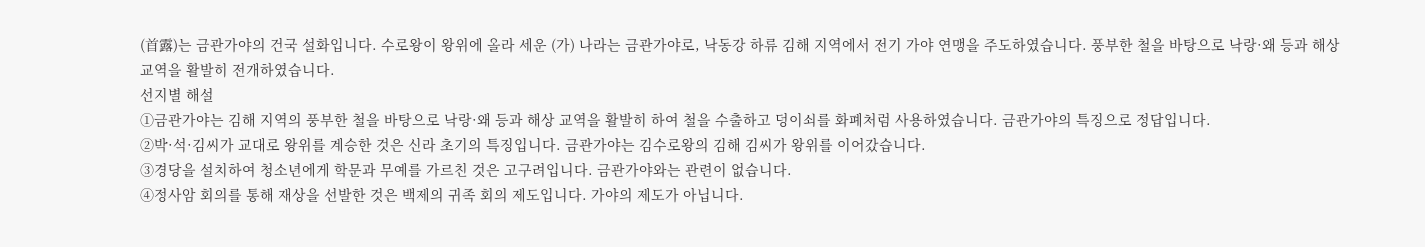(首露)는 금관가야의 건국 설화입니다. 수로왕이 왕위에 올라 세운 (가) 나라는 금관가야로, 낙동강 하류 김해 지역에서 전기 가야 연맹을 주도하였습니다. 풍부한 철을 바탕으로 낙랑·왜 등과 해상 교역을 활발히 전개하였습니다.
선지별 해설
①금관가야는 김해 지역의 풍부한 철을 바탕으로 낙랑·왜 등과 해상 교역을 활발히 하여 철을 수출하고 덩이쇠를 화폐처럼 사용하였습니다. 금관가야의 특징으로 정답입니다.
②박·석·김씨가 교대로 왕위를 계승한 것은 신라 초기의 특징입니다. 금관가야는 김수로왕의 김해 김씨가 왕위를 이어갔습니다.
③경당을 설치하여 청소년에게 학문과 무예를 가르친 것은 고구려입니다. 금관가야와는 관련이 없습니다.
④정사암 회의를 통해 재상을 선발한 것은 백제의 귀족 회의 제도입니다. 가야의 제도가 아닙니다.